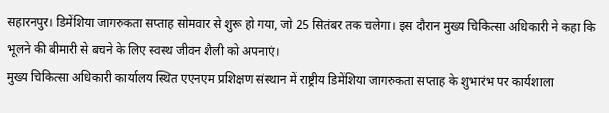सहारनपुर। डिमेंशिया जागरुकता सप्ताह सोमवार से शुरू हो गया, जो 25 सितंबर तक चलेगा। इस दौरान मुख्य चिकित्सा अधिकारी ने कहा कि भूलने की बीमारी से बचने के लिए स्वस्थ जीवन शैली को अपनाएं।
मुख्य चिकित्सा अधिकारी कार्यालय स्थित एएनएम प्रशिक्षण संस्थान में राष्ट्रीय डिमेंशिया जागरुकता सप्ताह के शुभारंभ पर कार्यशाला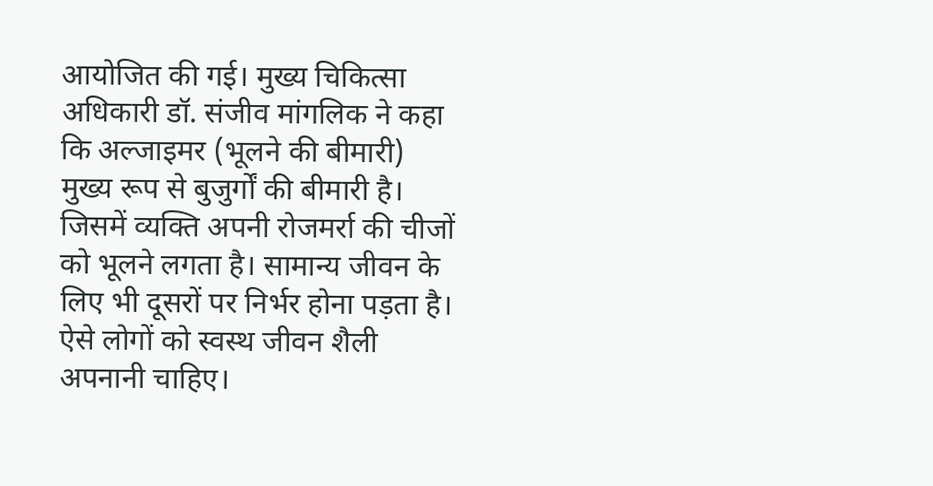आयोजित की गई। मुख्य चिकित्सा अधिकारी डॉ. संजीव मांगलिक ने कहा कि अल्जाइमर (भूलने की बीमारी) मुख्य रूप से बुजुर्गों की बीमारी है। जिसमें व्यक्ति अपनी रोजमर्रा की चीजों को भूलने लगता है। सामान्य जीवन के लिए भी दूसरों पर निर्भर होना पड़ता है। ऐसे लोगों को स्वस्थ जीवन शैली अपनानी चाहिए।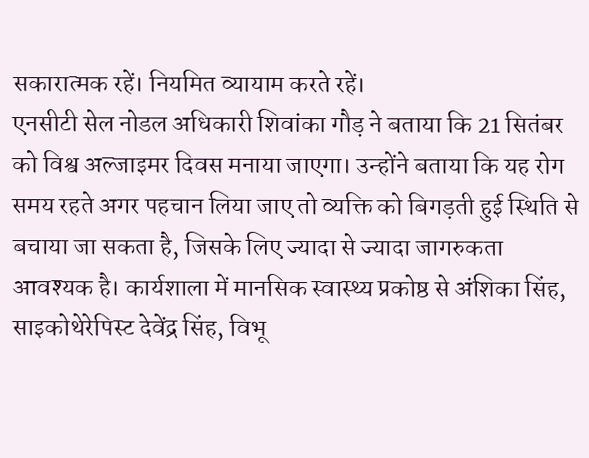सकारात्मक रहें। नियमित व्यायाम करते रहें।
एनसीटी सेल नोडल अधिकारी शिवांका गौड़ ने बताया कि 21 सितंबर को विश्व अल्जाइमर दिवस मनाया जाएगा। उन्होंने बताया कि यह रोग समय रहते अगर पहचान लिया जाए तो व्यक्ति को बिगड़ती हुई स्थिति से बचाया जा सकता है, जिसके लिए ज्यादा से ज्यादा जागरुकता आवश्यक है। कार्यशाला में मानसिक स्वास्थ्य प्रकोष्ठ से अंशिका सिंह, साइकोथेरेपिस्ट देवेंद्र सिंह, विभू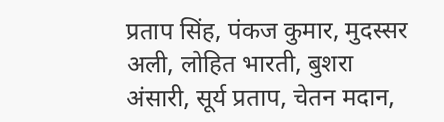प्रताप सिंह, पंकज कुमार, मुदस्सर अली, लोहित भारती, बुशरा अंसारी, सूर्य प्रताप, चेतन मदान,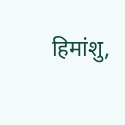हिमांशु,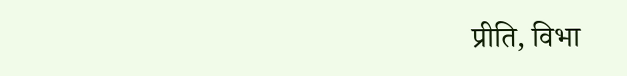प्रीति, विभा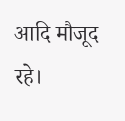आदि मौजूद रहे।